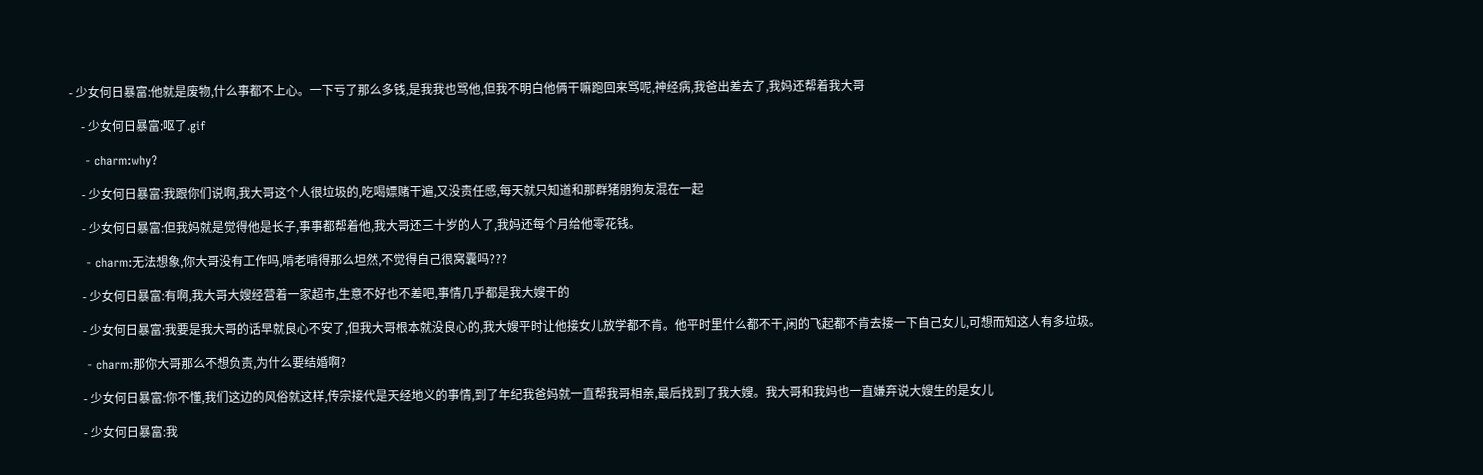- 少女何日暴富:他就是废物,什么事都不上心。一下亏了那么多钱,是我我也骂他,但我不明白他俩干嘛跑回来骂呢,神经病,我爸出差去了,我妈还帮着我大哥

    - 少女何日暴富:呕了.gif

    - charm:why?

    - 少女何日暴富:我跟你们说啊,我大哥这个人很垃圾的,吃喝嫖赌干遍,又没责任感,每天就只知道和那群猪朋狗友混在一起

    - 少女何日暴富:但我妈就是觉得他是长子,事事都帮着他,我大哥还三十岁的人了,我妈还每个月给他零花钱。

    - charm:无法想象,你大哥没有工作吗,啃老啃得那么坦然,不觉得自己很窝囊吗???

    - 少女何日暴富:有啊,我大哥大嫂经营着一家超市,生意不好也不差吧,事情几乎都是我大嫂干的

    - 少女何日暴富:我要是我大哥的话早就良心不安了,但我大哥根本就没良心的,我大嫂平时让他接女儿放学都不肯。他平时里什么都不干,闲的飞起都不肯去接一下自己女儿,可想而知这人有多垃圾。

    - charm:那你大哥那么不想负责,为什么要结婚啊?

    - 少女何日暴富:你不懂,我们这边的风俗就这样,传宗接代是天经地义的事情,到了年纪我爸妈就一直帮我哥相亲,最后找到了我大嫂。我大哥和我妈也一直嫌弃说大嫂生的是女儿

    - 少女何日暴富:我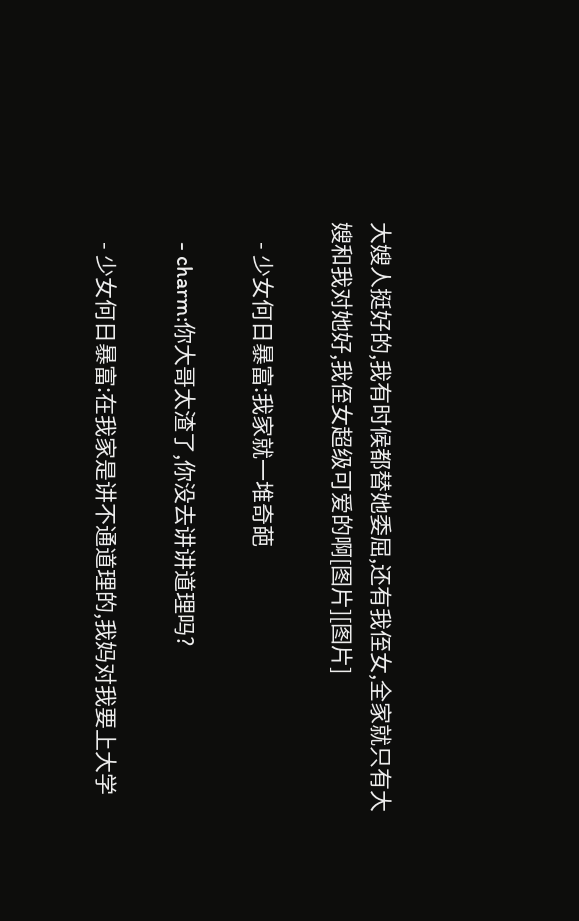大嫂人挺好的,我有时候都替她委屈,还有我侄女,全家就只有大嫂和我对她好,我侄女超级可爱的啊[图片][图片]

    - 少女何日暴富:我家就一堆奇葩

    - charm:你大哥太渣了,你没去讲讲道理吗?

    - 少女何日暴富:在我家是讲不通道理的,我妈对我要上大学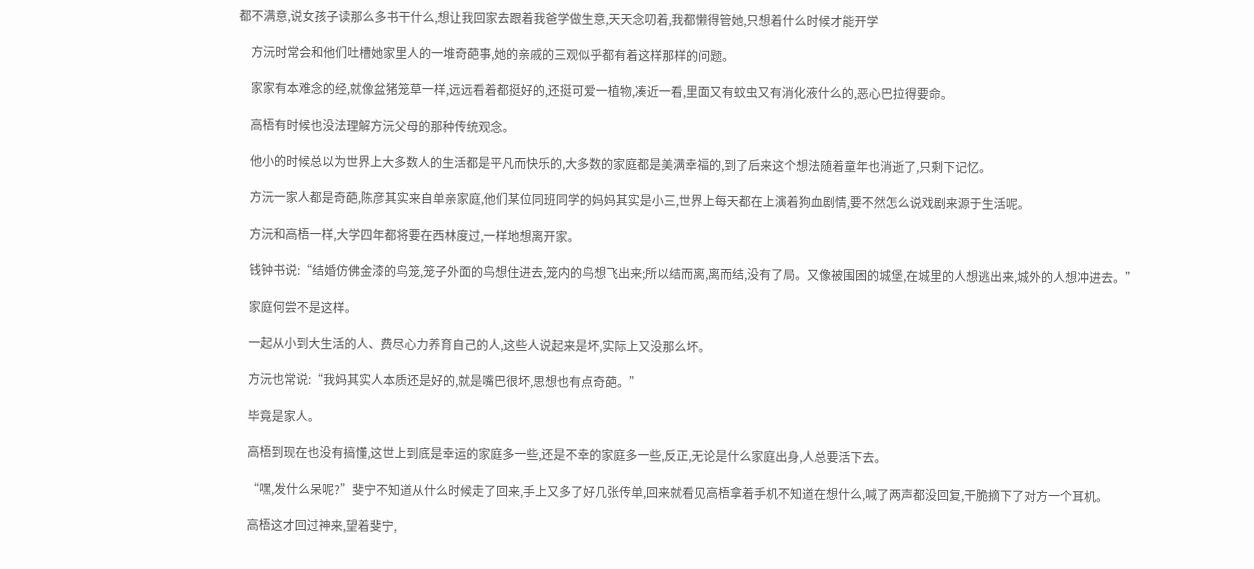都不满意,说女孩子读那么多书干什么,想让我回家去跟着我爸学做生意,天天念叨着,我都懒得管她,只想着什么时候才能开学

    方沅时常会和他们吐槽她家里人的一堆奇葩事,她的亲戚的三观似乎都有着这样那样的问题。

    家家有本难念的经,就像盆猪笼草一样,远远看着都挺好的,还挺可爱一植物,凑近一看,里面又有蚊虫又有消化液什么的,恶心巴拉得要命。

    高梧有时候也没法理解方沅父母的那种传统观念。

    他小的时候总以为世界上大多数人的生活都是平凡而快乐的,大多数的家庭都是美满幸福的,到了后来这个想法随着童年也消逝了,只剩下记忆。

    方沅一家人都是奇葩,陈彦其实来自单亲家庭,他们某位同班同学的妈妈其实是小三,世界上每天都在上演着狗血剧情,要不然怎么说戏剧来源于生活呢。

    方沅和高梧一样,大学四年都将要在西林度过,一样地想离开家。

    钱钟书说:“结婚仿佛金漆的鸟笼,笼子外面的鸟想住进去,笼内的鸟想飞出来;所以结而离,离而结,没有了局。又像被围困的城堡,在城里的人想逃出来,城外的人想冲进去。”

    家庭何尝不是这样。

    一起从小到大生活的人、费尽心力养育自己的人,这些人说起来是坏,实际上又没那么坏。

    方沅也常说:“我妈其实人本质还是好的,就是嘴巴很坏,思想也有点奇葩。”

    毕竟是家人。

    高梧到现在也没有搞懂,这世上到底是幸运的家庭多一些,还是不幸的家庭多一些,反正,无论是什么家庭出身,人总要活下去。

    “嘿,发什么呆呢?”斐宁不知道从什么时候走了回来,手上又多了好几张传单,回来就看见高梧拿着手机不知道在想什么,喊了两声都没回复,干脆摘下了对方一个耳机。

    高梧这才回过神来,望着斐宁,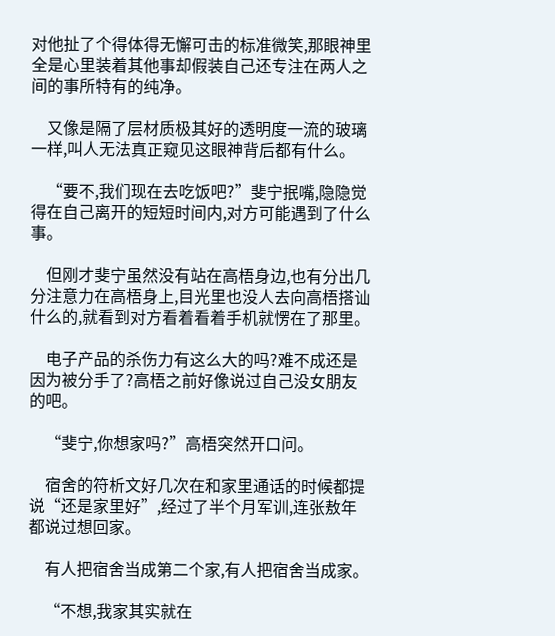对他扯了个得体得无懈可击的标准微笑,那眼神里全是心里装着其他事却假装自己还专注在两人之间的事所特有的纯净。

    又像是隔了层材质极其好的透明度一流的玻璃一样,叫人无法真正窥见这眼神背后都有什么。

    “要不,我们现在去吃饭吧?”斐宁抿嘴,隐隐觉得在自己离开的短短时间内,对方可能遇到了什么事。

    但刚才斐宁虽然没有站在高梧身边,也有分出几分注意力在高梧身上,目光里也没人去向高梧搭讪什么的,就看到对方看着看着手机就愣在了那里。

    电子产品的杀伤力有这么大的吗?难不成还是因为被分手了?高梧之前好像说过自己没女朋友的吧。

    “斐宁,你想家吗?”高梧突然开口问。

    宿舍的符析文好几次在和家里通话的时候都提说“还是家里好”,经过了半个月军训,连张敖年都说过想回家。

    有人把宿舍当成第二个家,有人把宿舍当成家。

    “不想,我家其实就在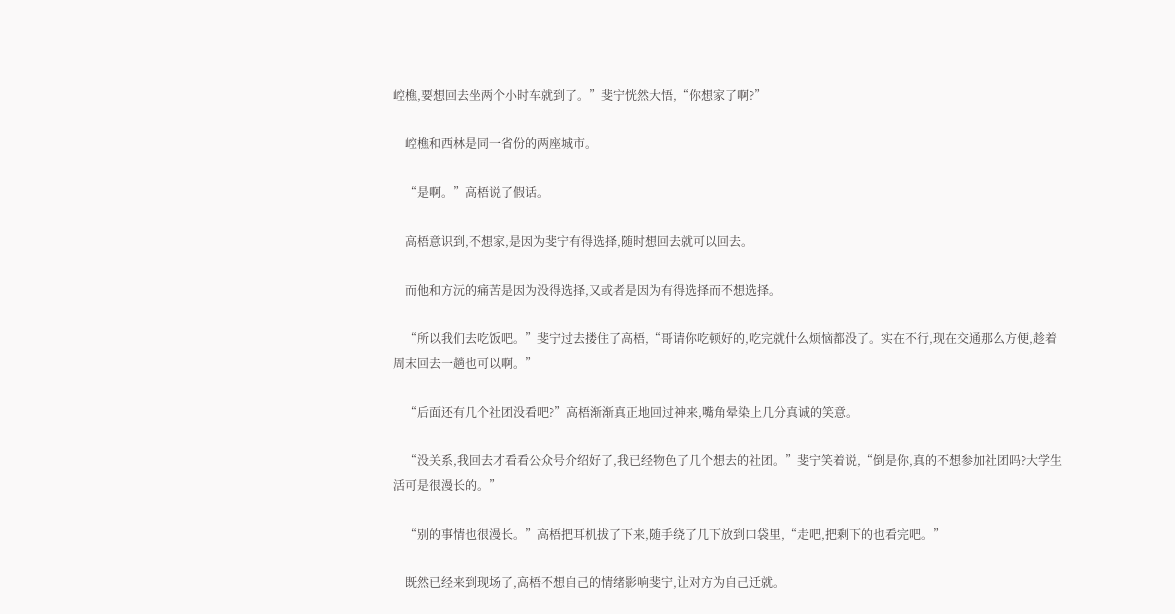崆樵,要想回去坐两个小时车就到了。”斐宁恍然大悟,“你想家了啊?”

    崆樵和西林是同一省份的两座城市。

    “是啊。”高梧说了假话。

    高梧意识到,不想家,是因为斐宁有得选择,随时想回去就可以回去。

    而他和方沅的痛苦是因为没得选择,又或者是因为有得选择而不想选择。

    “所以我们去吃饭吧。”斐宁过去搂住了高梧,“哥请你吃顿好的,吃完就什么烦恼都没了。实在不行,现在交通那么方便,趁着周末回去一趟也可以啊。”

    “后面还有几个社团没看吧?”高梧渐渐真正地回过神来,嘴角晕染上几分真诚的笑意。

    “没关系,我回去才看看公众号介绍好了,我已经物色了几个想去的社团。”斐宁笑着说,“倒是你,真的不想参加社团吗?大学生活可是很漫长的。”

    “别的事情也很漫长。”高梧把耳机拔了下来,随手绕了几下放到口袋里,“走吧,把剩下的也看完吧。”

    既然已经来到现场了,高梧不想自己的情绪影响斐宁,让对方为自己迁就。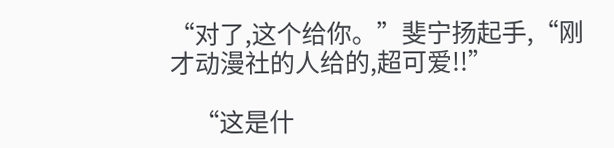“对了,这个给你。”斐宁扬起手,“刚才动漫社的人给的,超可爱!!”

    “这是什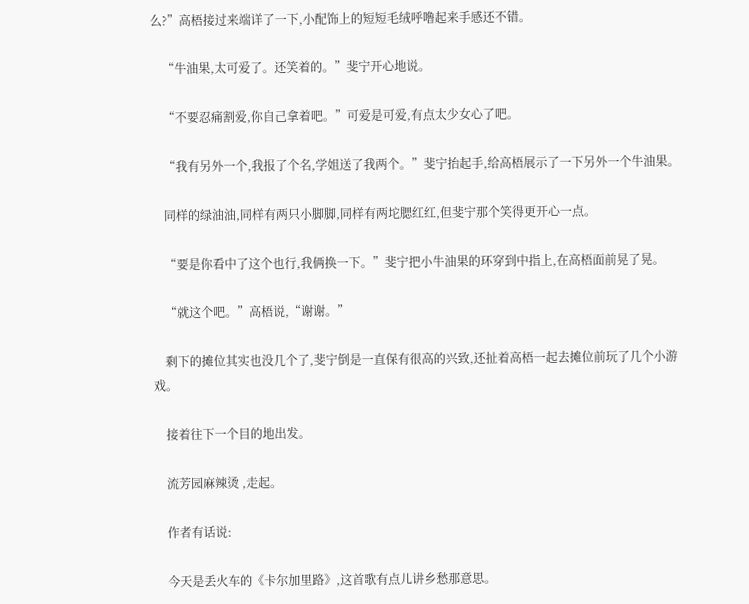么?”高梧接过来端详了一下,小配饰上的短短毛绒呼噜起来手感还不错。

    “牛油果,太可爱了。还笑着的。”斐宁开心地说。

    “不要忍痛割爱,你自己拿着吧。”可爱是可爱,有点太少女心了吧。

    “我有另外一个,我报了个名,学姐送了我两个。”斐宁抬起手,给高梧展示了一下另外一个牛油果。

    同样的绿油油,同样有两只小脚脚,同样有两坨腮红红,但斐宁那个笑得更开心一点。

    “要是你看中了这个也行,我俩换一下。”斐宁把小牛油果的环穿到中指上,在高梧面前晃了晃。

    “就这个吧。”高梧说,“谢谢。”

    剩下的摊位其实也没几个了,斐宁倒是一直保有很高的兴致,还扯着高梧一起去摊位前玩了几个小游戏。

    接着往下一个目的地出发。

    流芳园麻辣烫 ,走起。

    作者有话说:

    今天是丢火车的《卡尔加里路》,这首歌有点儿讲乡愁那意思。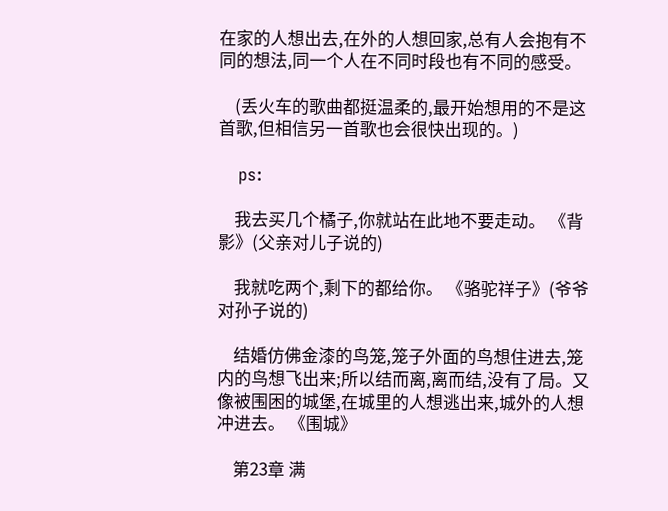在家的人想出去,在外的人想回家,总有人会抱有不同的想法,同一个人在不同时段也有不同的感受。

    (丢火车的歌曲都挺温柔的,最开始想用的不是这首歌,但相信另一首歌也会很快出现的。)

    ps:

    我去买几个橘子,你就站在此地不要走动。 《背影》(父亲对儿子说的)

    我就吃两个,剩下的都给你。 《骆驼祥子》(爷爷对孙子说的)

    结婚仿佛金漆的鸟笼,笼子外面的鸟想住进去,笼内的鸟想飞出来;所以结而离,离而结,没有了局。又像被围困的城堡,在城里的人想逃出来,城外的人想冲进去。 《围城》

    第23章 满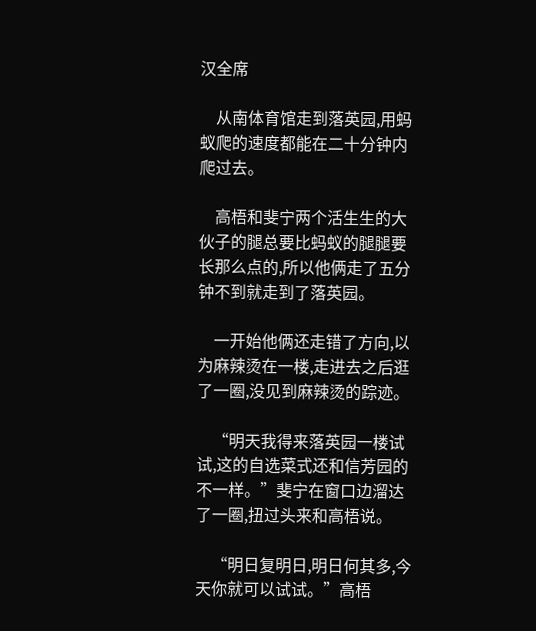汉全席

    从南体育馆走到落英园,用蚂蚁爬的速度都能在二十分钟内爬过去。

    高梧和斐宁两个活生生的大伙子的腿总要比蚂蚁的腿腿要长那么点的,所以他俩走了五分钟不到就走到了落英园。

    一开始他俩还走错了方向,以为麻辣烫在一楼,走进去之后逛了一圈,没见到麻辣烫的踪迹。

    “明天我得来落英园一楼试试,这的自选菜式还和信芳园的不一样。”斐宁在窗口边溜达了一圈,扭过头来和高梧说。

    “明日复明日,明日何其多,今天你就可以试试。”高梧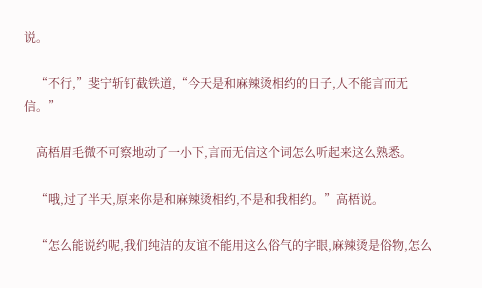说。

    “不行,”斐宁斩钉截铁道,“今天是和麻辣烫相约的日子,人不能言而无信。”

    高梧眉毛微不可察地动了一小下,言而无信这个词怎么听起来这么熟悉。

    “哦,过了半天,原来你是和麻辣烫相约,不是和我相约。”高梧说。

    “怎么能说约呢,我们纯洁的友谊不能用这么俗气的字眼,麻辣烫是俗物,怎么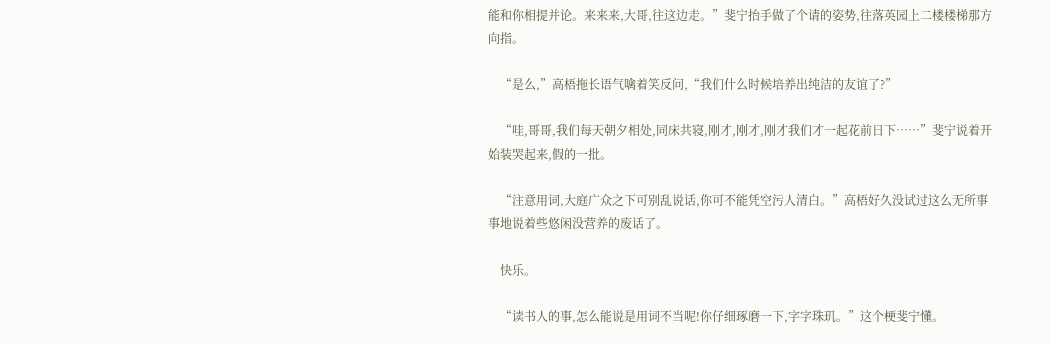能和你相提并论。来来来,大哥,往这边走。”斐宁抬手做了个请的姿势,往落英园上二楼楼梯那方向指。

    “是么,”高梧拖长语气噙着笑反问,“我们什么时候培养出纯洁的友谊了?”

    “哇,哥哥,我们每天朝夕相处,同床共寝,刚才,刚才,刚才我们才一起花前日下……”斐宁说着开始装哭起来,假的一批。

    “注意用词,大庭广众之下可别乱说话,你可不能凭空污人清白。”高梧好久没试过这么无所事事地说着些悠闲没营养的废话了。

    快乐。

    “读书人的事,怎么能说是用词不当呢!你仔细琢磨一下,字字珠玑。”这个梗斐宁懂。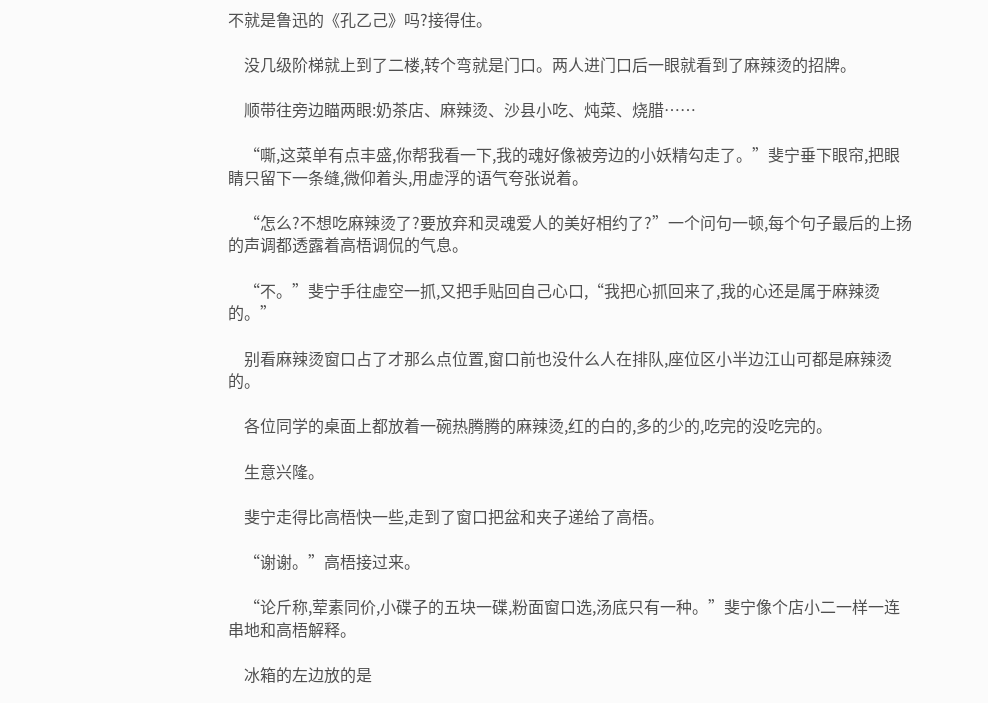不就是鲁迅的《孔乙己》吗?接得住。

    没几级阶梯就上到了二楼,转个弯就是门口。两人进门口后一眼就看到了麻辣烫的招牌。

    顺带往旁边瞄两眼:奶茶店、麻辣烫、沙县小吃、炖菜、烧腊……

    “嘶,这菜单有点丰盛,你帮我看一下,我的魂好像被旁边的小妖精勾走了。”斐宁垂下眼帘,把眼睛只留下一条缝,微仰着头,用虚浮的语气夸张说着。

    “怎么?不想吃麻辣烫了?要放弃和灵魂爱人的美好相约了?”一个问句一顿,每个句子最后的上扬的声调都透露着高梧调侃的气息。

    “不。”斐宁手往虚空一抓,又把手贴回自己心口,“我把心抓回来了,我的心还是属于麻辣烫的。”

    别看麻辣烫窗口占了才那么点位置,窗口前也没什么人在排队,座位区小半边江山可都是麻辣烫的。

    各位同学的桌面上都放着一碗热腾腾的麻辣烫,红的白的,多的少的,吃完的没吃完的。

    生意兴隆。

    斐宁走得比高梧快一些,走到了窗口把盆和夹子递给了高梧。

    “谢谢。”高梧接过来。

    “论斤称,荤素同价,小碟子的五块一碟,粉面窗口选,汤底只有一种。”斐宁像个店小二一样一连串地和高梧解释。

    冰箱的左边放的是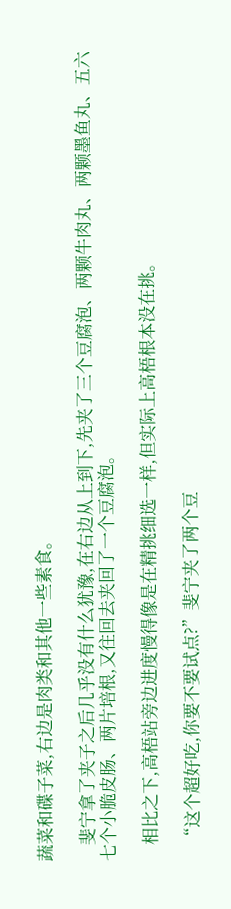蔬菜和碟子菜,右边是肉类和其他一些素食。

    斐宁拿了夹子之后几乎没有什么犹豫,在右边从上到下,先夹了三个豆腐泡、两颗牛肉丸、两颗墨鱼丸、五六七个小脆皮肠、两片培根,又往回去夹回了一个豆腐泡。

    相比之下,高梧站旁边进度慢得像是在精挑细选一样,但实际上高梧根本没在挑。

    “这个超好吃,你要不要试点?”斐宁夹了两个豆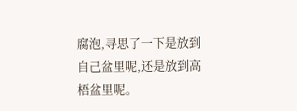腐泡,寻思了一下是放到自己盆里呢,还是放到高梧盆里呢。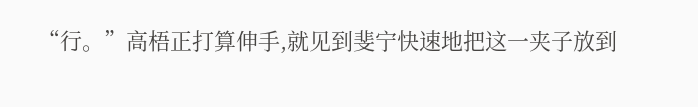“行。”高梧正打算伸手,就见到斐宁快速地把这一夹子放到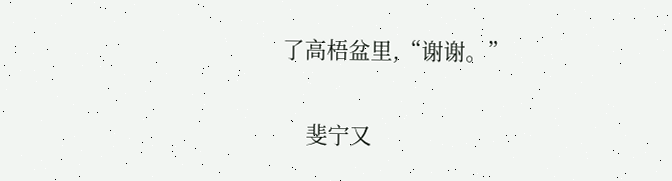了高梧盆里,“谢谢。”

    斐宁又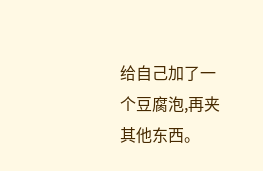给自己加了一个豆腐泡,再夹其他东西。